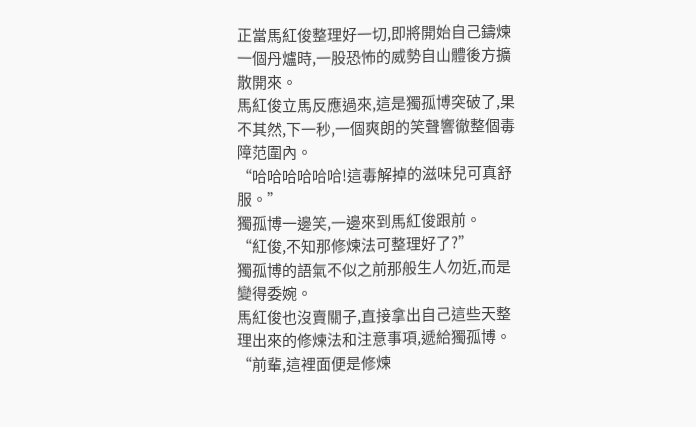正當馬紅俊整理好一切,即將開始自己鑄煉一個丹爐時,一股恐怖的威勢自山體後方擴散開來。
馬紅俊立馬反應過來,這是獨孤博突破了,果不其然,下一秒,一個爽朗的笑聲響徹整個毒障范圍內。
“哈哈哈哈哈哈!這毒解掉的滋味兒可真舒服。”
獨孤博一邊笑,一邊來到馬紅俊跟前。
“紅俊,不知那修煉法可整理好了?”
獨孤博的語氣不似之前那般生人勿近,而是變得委婉。
馬紅俊也沒賣關子,直接拿出自己這些天整理出來的修煉法和注意事項,遞給獨孤博。
“前輩,這裡面便是修煉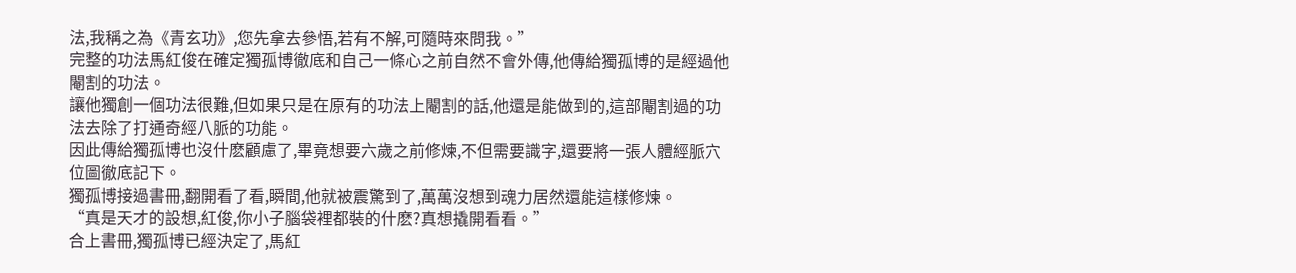法,我稱之為《青玄功》,您先拿去參悟,若有不解,可隨時來問我。”
完整的功法馬紅俊在確定獨孤博徹底和自己一條心之前自然不會外傳,他傳給獨孤博的是經過他閹割的功法。
讓他獨創一個功法很難,但如果只是在原有的功法上閹割的話,他還是能做到的,這部閹割過的功法去除了打通奇經八脈的功能。
因此傳給獨孤博也沒什麽顧慮了,畢竟想要六歲之前修煉,不但需要識字,還要將一張人體經脈穴位圖徹底記下。
獨孤博接過書冊,翻開看了看,瞬間,他就被震驚到了,萬萬沒想到魂力居然還能這樣修煉。
“真是天才的設想,紅俊,你小子腦袋裡都裝的什麽?真想撬開看看。”
合上書冊,獨孤博已經決定了,馬紅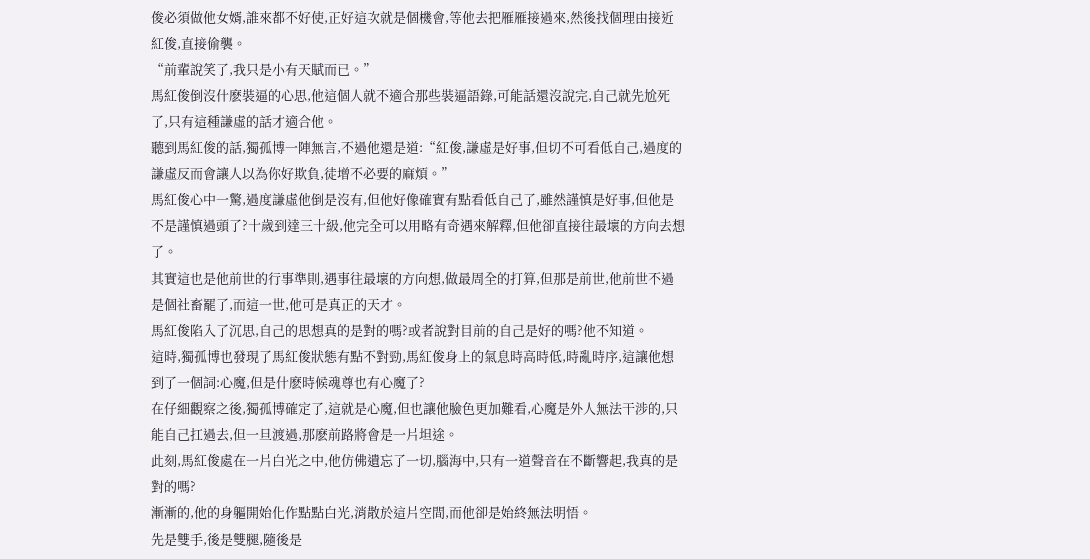俊必須做他女婿,誰來都不好使,正好這次就是個機會,等他去把雁雁接過來,然後找個理由接近紅俊,直接偷襲。
“前輩說笑了,我只是小有天賦而已。”
馬紅俊倒沒什麽裝逼的心思,他這個人就不適合那些裝逼語錄,可能話還沒說完,自己就先尬死了,只有這種謙虛的話才適合他。
聽到馬紅俊的話,獨孤博一陣無言,不過他還是道:“紅俊,謙虛是好事,但切不可看低自己,過度的謙虛反而會讓人以為你好欺負,徒增不必要的麻煩。”
馬紅俊心中一驚,過度謙虛他倒是沒有,但他好像確實有點看低自己了,雖然謹慎是好事,但他是不是謹慎過頭了?十歲到達三十級,他完全可以用略有奇遇來解釋,但他卻直接往最壞的方向去想了。
其實這也是他前世的行事準則,遇事往最壞的方向想,做最周全的打算,但那是前世,他前世不過是個社畜罷了,而這一世,他可是真正的天才。
馬紅俊陷入了沉思,自己的思想真的是對的嗎?或者說對目前的自己是好的嗎?他不知道。
這時,獨孤博也發現了馬紅俊狀態有點不對勁,馬紅俊身上的氣息時高時低,時亂時序,這讓他想到了一個詞:心魔,但是什麽時候魂尊也有心魔了?
在仔細觀察之後,獨孤博確定了,這就是心魔,但也讓他臉色更加難看,心魔是外人無法干涉的,只能自己扛過去,但一旦渡過,那麽前路將會是一片坦途。
此刻,馬紅俊處在一片白光之中,他仿佛遺忘了一切,腦海中,只有一道聲音在不斷響起,我真的是對的嗎?
漸漸的,他的身軀開始化作點點白光,消散於這片空間,而他卻是始終無法明悟。
先是雙手,後是雙腿,隨後是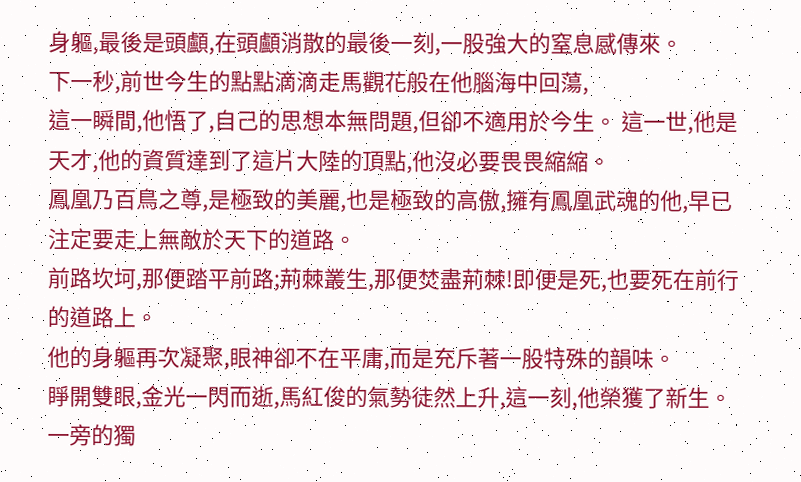身軀,最後是頭顱,在頭顱消散的最後一刻,一股強大的窒息感傳來。
下一秒,前世今生的點點滴滴走馬觀花般在他腦海中回蕩,
這一瞬間,他悟了,自己的思想本無問題,但卻不適用於今生。 這一世,他是天才,他的資質達到了這片大陸的頂點,他沒必要畏畏縮縮。
鳳凰乃百鳥之尊,是極致的美麗,也是極致的高傲,擁有鳳凰武魂的他,早已注定要走上無敵於天下的道路。
前路坎坷,那便踏平前路;荊棘叢生,那便焚盡荊棘!即便是死,也要死在前行的道路上。
他的身軀再次凝聚,眼神卻不在平庸,而是充斥著一股特殊的韻味。
睜開雙眼,金光一閃而逝,馬紅俊的氣勢徒然上升,這一刻,他榮獲了新生。
一旁的獨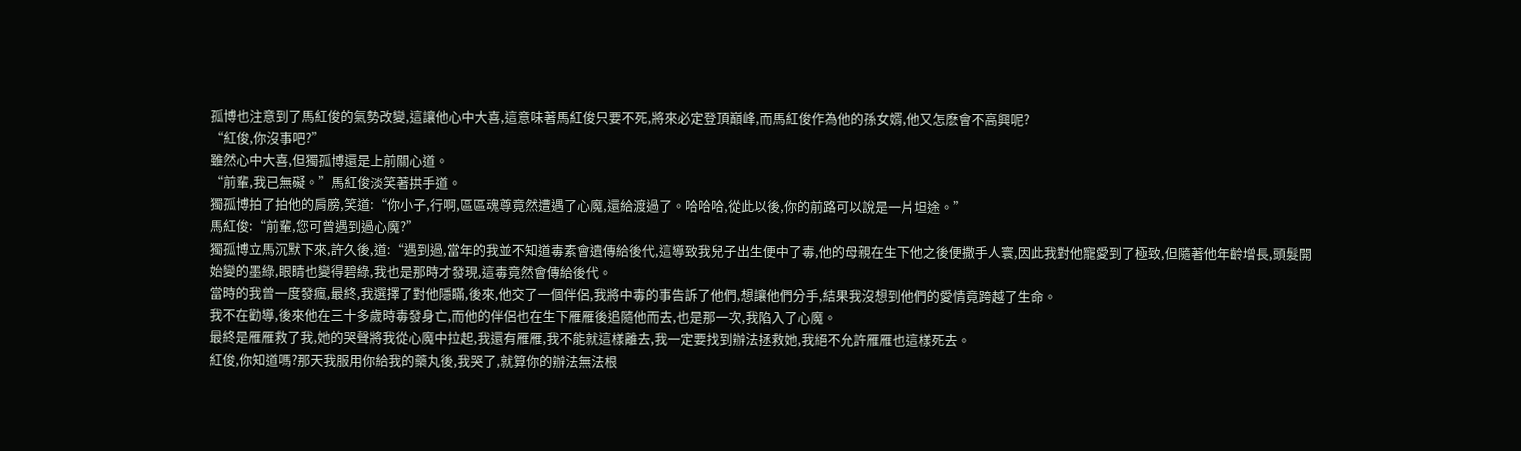孤博也注意到了馬紅俊的氣勢改變,這讓他心中大喜,這意味著馬紅俊只要不死,將來必定登頂巔峰,而馬紅俊作為他的孫女婿,他又怎麽會不高興呢?
“紅俊,你沒事吧?”
雖然心中大喜,但獨孤博還是上前關心道。
“前輩,我已無礙。”馬紅俊淡笑著拱手道。
獨孤博拍了拍他的肩膀,笑道:“你小子,行啊,區區魂尊竟然遭遇了心魔,還給渡過了。哈哈哈,從此以後,你的前路可以說是一片坦途。”
馬紅俊:“前輩,您可曾遇到過心魔?”
獨孤博立馬沉默下來,許久後,道:“遇到過,當年的我並不知道毒素會遺傳給後代,這導致我兒子出生便中了毒,他的母親在生下他之後便撒手人寰,因此我對他寵愛到了極致,但隨著他年齡增長,頭髮開始變的墨綠,眼睛也變得碧綠,我也是那時才發現,這毒竟然會傳給後代。
當時的我曾一度發瘋,最終,我選擇了對他隱瞞,後來,他交了一個伴侶,我將中毒的事告訴了他們,想讓他們分手,結果我沒想到他們的愛情竟跨越了生命。
我不在勸導,後來他在三十多歲時毒發身亡,而他的伴侶也在生下雁雁後追隨他而去,也是那一次,我陷入了心魔。
最終是雁雁救了我,她的哭聲將我從心魔中拉起,我還有雁雁,我不能就這樣離去,我一定要找到辦法拯救她,我絕不允許雁雁也這樣死去。
紅俊,你知道嗎?那天我服用你給我的藥丸後,我哭了,就算你的辦法無法根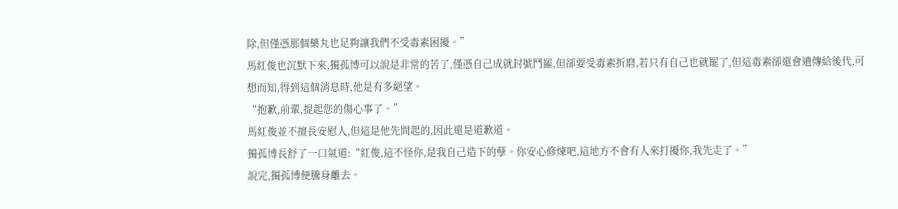除,但僅憑那個藥丸也足夠讓我們不受毒素困擾。”
馬紅俊也沉默下來,獨孤博可以說是非常的苦了,僅憑自己成就封號鬥羅,但卻要受毒素折磨,若只有自己也就罷了,但這毒素卻還會遺傳給後代,可想而知,得到這個消息時,他是有多絕望。
“抱歉,前輩,提起您的傷心事了。”
馬紅俊並不擅長安慰人,但這是他先問起的,因此還是道歉道。
獨孤博長舒了一口氣道:“紅俊,這不怪你,是我自己造下的孽。你安心修煉吧,這地方不會有人來打擾你,我先走了。”
說完,獨孤博便騰身離去。